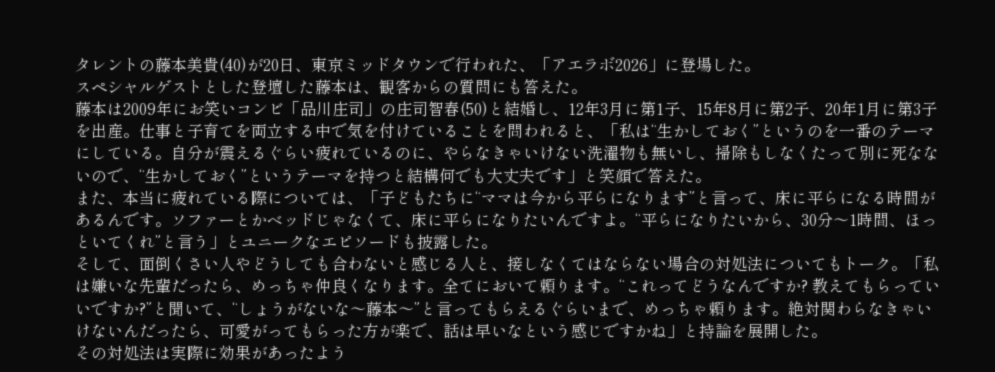タレントの藤本美貴(40)が20日、東京ミッドタウンで行われた、「アエラボ2026」に登場した。
スペシャルゲストとした登壇した藤本は、観客からの質問にも答えた。
藤本は2009年にお笑いコンビ「品川庄司」の庄司智春(50)と結婚し、12年3月に第1子、15年8月に第2子、20年1月に第3子を出産。仕事と子育てを両立する中で気を付けていることを問われると、「私は“生かしておく”というのを一番のテーマにしている。自分が震えるぐらい疲れているのに、やらなきゃいけない洗濯物も無いし、掃除もしなくたって別に死なないので、“生かしておく”というテーマを持つと結構何でも大丈夫です」と笑顔で答えた。
また、本当に疲れている際については、「子どもたちに“ママは今から平らになります”と言って、床に平らになる時間があるんです。ソファーとかベッドじゃなくて、床に平らになりたいんですよ。“平らになりたいから、30分〜1時間、ほっといてくれ”と言う」とユニークなエピソードも披露した。
そして、面倒くさい人やどうしても合わないと感じる人と、接しなくてはならない場合の対処法についてもトーク。「私は嫌いな先輩だったら、めっちゃ仲良くなります。全てにおいて頼ります。“これってどうなんですか? 教えてもらっていいですか?”と聞いて、“しょうがないな〜藤本〜”と言ってもらえるぐらいまで、めっちゃ頼ります。絶対関わらなきゃいけないんだったら、可愛がってもらった方が楽で、話は早いなという感じですかね」と持論を展開した。
その対処法は実際に効果があったよう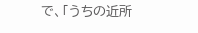で、「うちの近所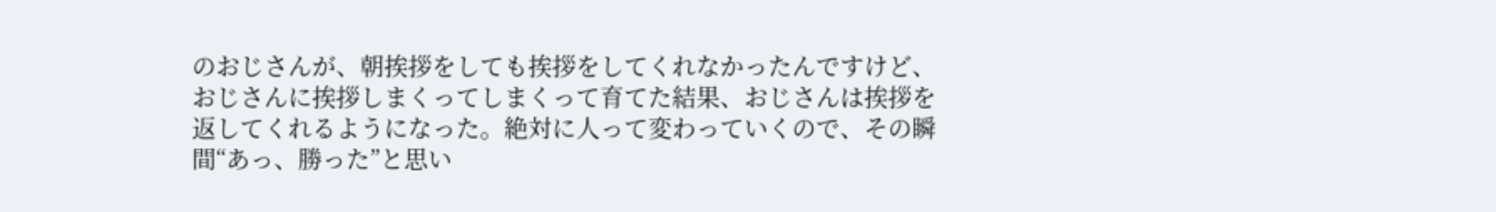のおじさんが、朝挨拶をしても挨拶をしてくれなかったんですけど、おじさんに挨拶しまくってしまくって育てた結果、おじさんは挨拶を返してくれるようになった。絶対に人って変わっていくので、その瞬間“あっ、勝った”と思い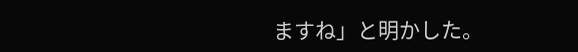ますね」と明かした。